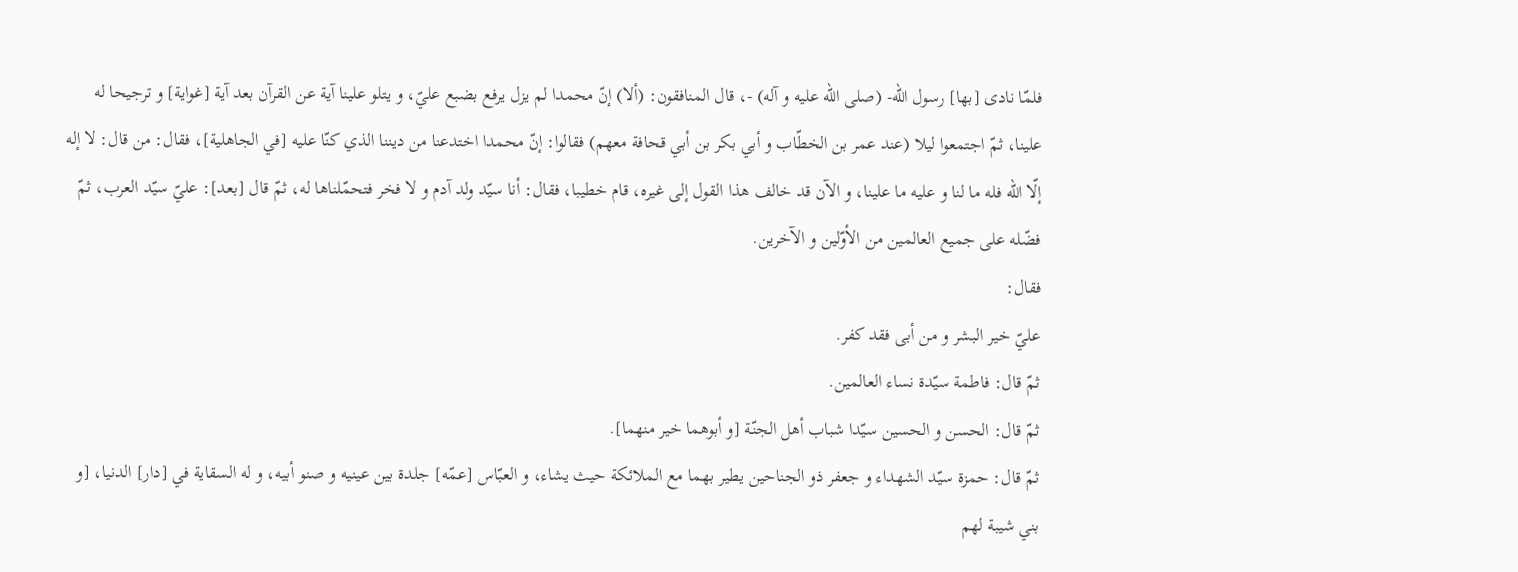فلمّا نادى [بها] رسول اللّه- (صلى اللّه عليه و آله) -، قال المنافقون: (ألا) إنّ محمدا لم يزل يرفع بضبع عليّ، و يتلو علينا آية عن القرآن بعد آية [غواية] و ترجيحا له علينا، ثمّ اجتمعوا ليلا (عند عمر بن الخطّاب و أبي بكر بن أبي قحافة معهم) فقالوا: إنّ محمدا اختدعنا من ديننا الذي كنّا عليه [في الجاهلية]، فقال: من قال: لا إله إلّا اللّه فله ما لنا و عليه ما علينا، و الآن قد خالف هذا القول إلى غيره، قام خطيبا، فقال: أنا سيّد ولد آدم و لا فخر فتحمّلناها له، ثمّ قال [بعد]: عليّ سيّد العرب، ثمّ فضّله على جميع العالمين من الأوّلين و الآخرين.
فقال:
عليّ خير البشر و من أبى فقد كفر.
ثمّ قال: فاطمة سيّدة نساء العالمين.
ثمّ قال: الحسن و الحسين سيّدا شباب أهل الجنّة [و أبوهما خير منهما].
ثمّ قال: حمزة سيّد الشهداء و جعفر ذو الجناحين يطير بهما مع الملائكة حيث يشاء، و العبّاس [عمّه] جلدة بين عينيه و صنو أبيه، و له السقاية في [دار] الدنيا، [و بني شيبة لهم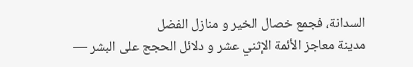السدانة، فجمع خصال الخير و منازل الفضل
مدينة معاجز الأئمة الإثني عشر و دلائل الحجج على البشر —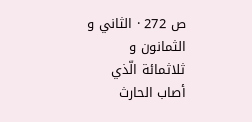ص 272 · الثاني و الثمانون و ثلاثمائة الّذي أصاب الحارث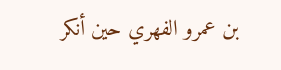بن عمرو الفهري حين أنكر